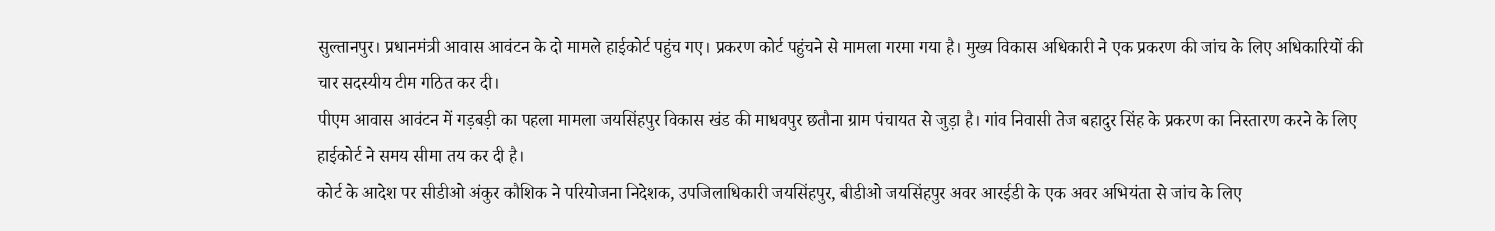सुल्तानपुर। प्रधानमंत्री आवास आवंटन के दो मामले हाईकोर्ट पहुंच गए। प्रकरण कोर्ट पहुंचने से मामला गरमा गया है। मुख्य विकास अधिकारी ने एक प्रकरण की जांच के लिए अधिकारियों की चार सदस्यीय टीम गठित कर दी।
पीएम आवास आवंटन में गड़बड़ी का पहला मामला जयसिंहपुर विकास खंड की माधवपुर छतौना ग्राम पंचायत से जुड़ा है। गांव निवासी तेज बहादुर सिंह के प्रकरण का निस्तारण करने के लिए हाईकोर्ट ने समय सीमा तय कर दी है।
कोर्ट के आदेश पर सीडीओ अंकुर कौशिक ने परियोजना निदेशक, उपजिलाधिकारी जयसिंहपुर, बीडीओ जयसिंहपुर अवर आरईडी के एक अवर अभियंता से जांच के लिए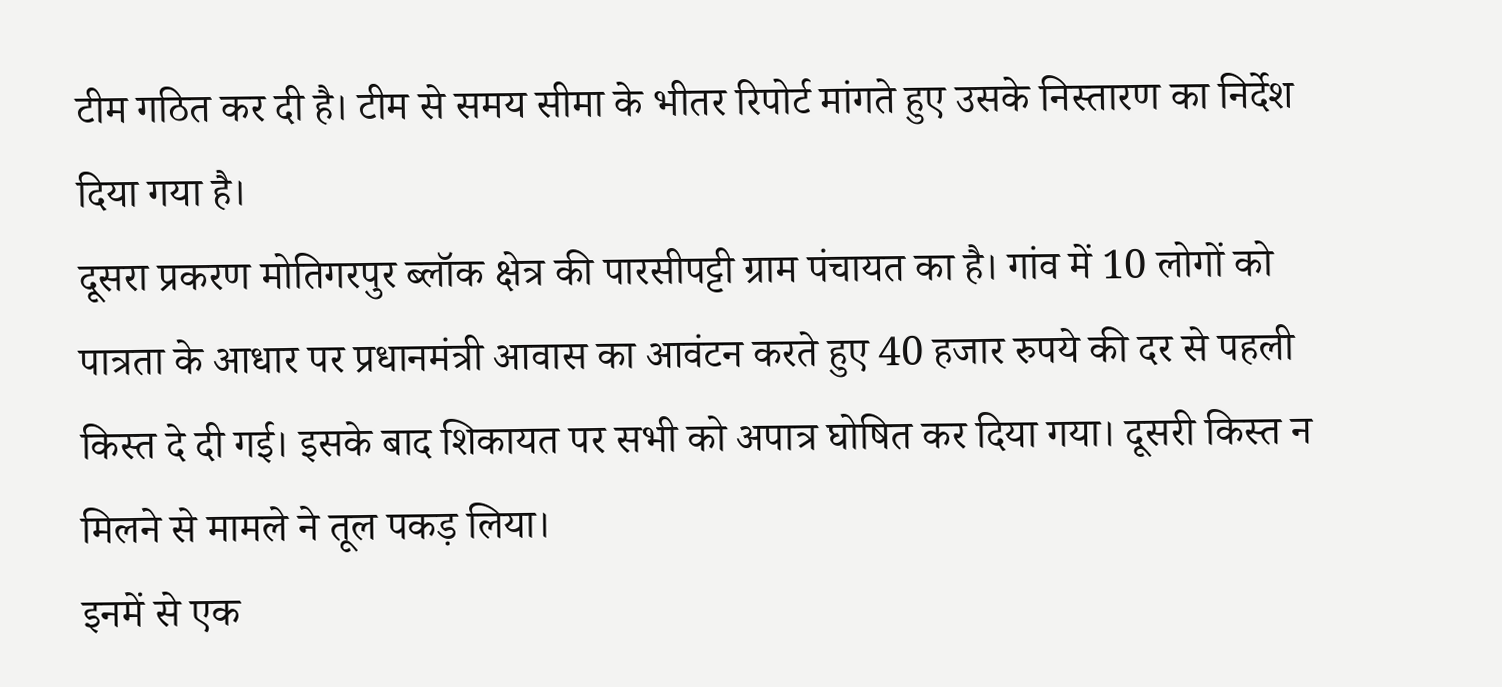टीम गठित कर दी है। टीम से समय सीमा के भीतर रिपोर्ट मांगते हुए उसके निस्तारण का निर्देश दिया गया है।
दूसरा प्रकरण मोतिगरपुर ब्लॉक क्षेत्र की पारसीपट्टी ग्राम पंचायत का है। गांव में 10 लोगों को पात्रता के आधार पर प्रधानमंत्री आवास का आवंटन करते हुए 40 हजार रुपये की दर से पहली किस्त दे दी गई। इसके बाद शिकायत पर सभी को अपात्र घोषित कर दिया गया। दूसरी किस्त न मिलने से मामले ने तूल पकड़ लिया।
इनमें से एक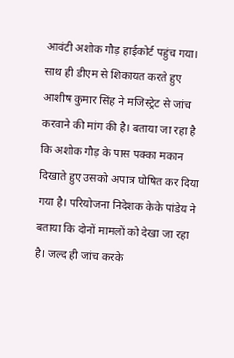आवंटी अशोक गौड़ हाईकोर्ट पहुंच गया। साथ ही डीएम से शिकायत करते हुए आशीष कुमार सिंह ने मजिस्ट्रेट से जांच करवाने की मांग की है। बताया जा रहा है कि अशोक गौड़ के पास पक्का मकान दिखाते हुए उसको अपात्र घोषित कर दिया गया है। परियोजना निदेशक केके पांडेय ने बताया कि दोनों मामलों को देखा जा रहा है। जल्द ही जांच करके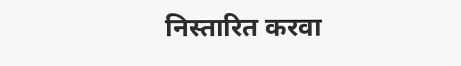निस्तारित करवा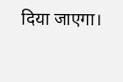दिया जाएगा।